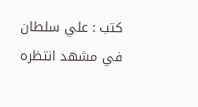كتب : علي سلطان
في مشهد انتظره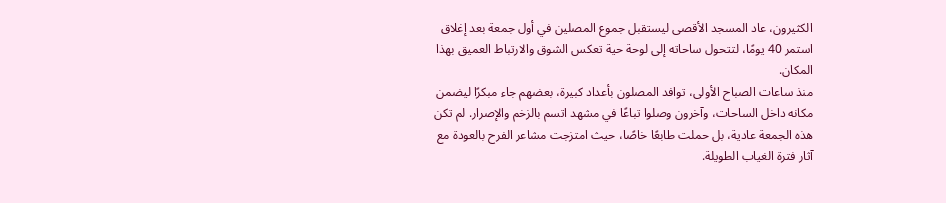الكثيرون، عاد المسجد الأقصى ليستقبل جموع المصلين في أول جمعة بعد إغلاق استمر 40 يومًا، لتتحول ساحاته إلى لوحة حية تعكس الشوق والارتباط العميق بهذا المكان.
منذ ساعات الصباح الأولى، توافد المصلون بأعداد كبيرة، بعضهم جاء مبكرًا ليضمن مكانه داخل الساحات، وآخرون وصلوا تباعًا في مشهد اتسم بالزخم والإصرار. لم تكن هذه الجمعة عادية، بل حملت طابعًا خاصًا، حيث امتزجت مشاعر الفرح بالعودة مع آثار فترة الغياب الطويلة.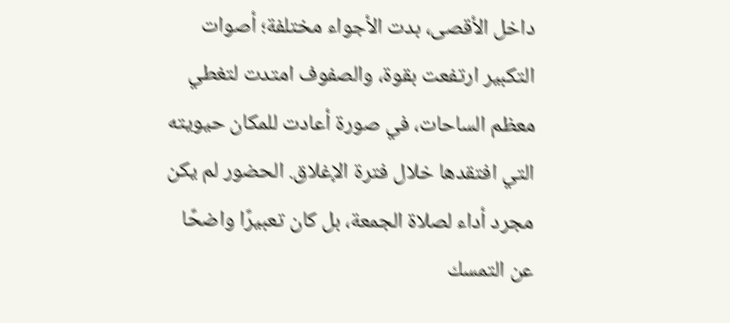داخل الأقصى، بدت الأجواء مختلفة؛ أصوات التكبير ارتفعت بقوة، والصفوف امتدت لتغطي معظم الساحات، في صورة أعادت للمكان حيويته التي افتقدها خلال فترة الإغلاق. الحضور لم يكن مجرد أداء لصلاة الجمعة، بل كان تعبيرًا واضحًا عن التمسك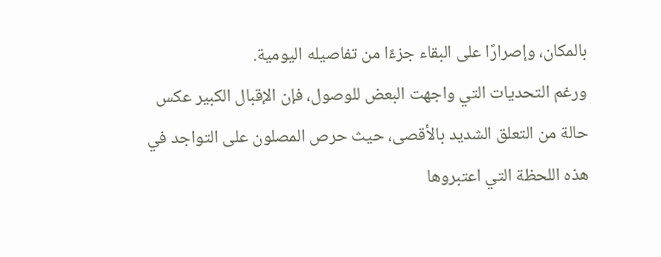بالمكان، وإصرارًا على البقاء جزءًا من تفاصيله اليومية.
ورغم التحديات التي واجهت البعض للوصول، فإن الإقبال الكبير عكس حالة من التعلق الشديد بالأقصى، حيث حرص المصلون على التواجد في هذه اللحظة التي اعتبروها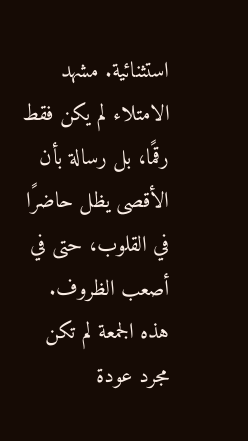استثنائية. مشهد الامتلاء لم يكن فقط رقمًا، بل رسالة بأن الأقصى يظل حاضرًا في القلوب، حتى في أصعب الظروف.
هذه الجمعة لم تكن مجرد عودة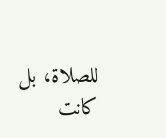للصلاة، بل كانت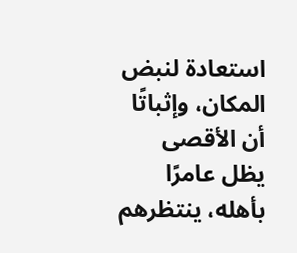استعادة لنبض المكان، وإثباتًا أن الأقصى يظل عامرًا بأهله، ينتظرهم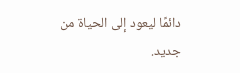دائمًا ليعود إلى الحياة من جديد.